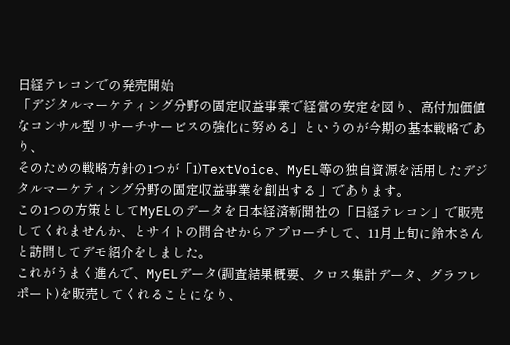日経テレコンでの発売開始
「デジタルマーケティング分野の固定収益事業で経営の安定を図り、高付加価値なコンサル型リサーチサービスの強化に努める」というのが今期の基本戦略であり、
そのための戦略方針の1つが「1)TextVoice、MyEL等の独自資源を活用したデジタルマーケティング分野の固定収益事業を創出する 」であります。
この1つの方策としてMyELのデータを日本経済新聞社の「日経テレコン」で販売してくれませんか、とサイトの問合せからアプローチして、11月上旬に鈴木さんと訪問してデモ紹介をしました。
これがうまく進んで、MyELデータ(調査結果概要、クロス集計データ、グラフレポート)を販売してくれることになり、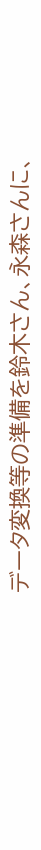データ変換等の準備を鈴木さん、永森さんに、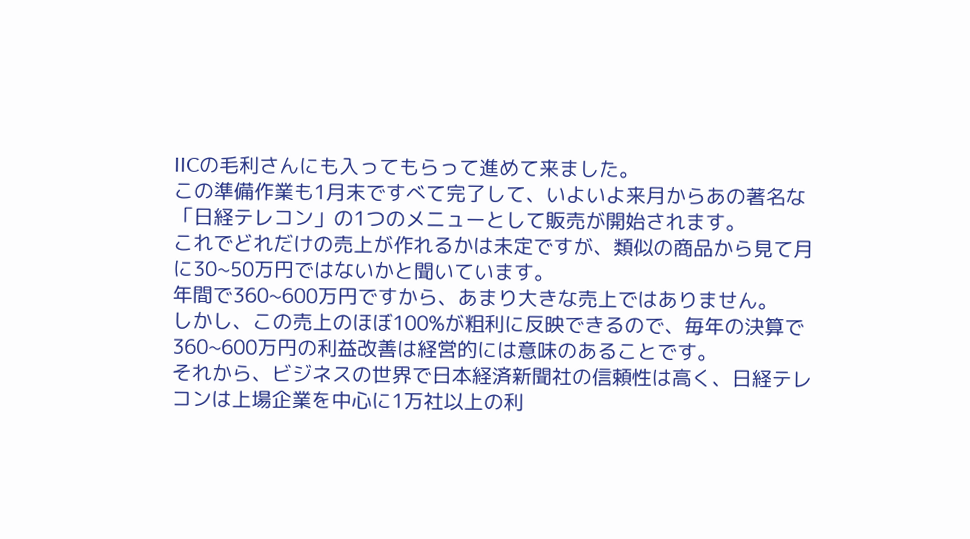IICの毛利さんにも入ってもらって進めて来ました。
この準備作業も1月末ですべて完了して、いよいよ来月からあの著名な「日経テレコン」の1つのメニューとして販売が開始されます。
これでどれだけの売上が作れるかは未定ですが、類似の商品から見て月に30~50万円ではないかと聞いています。
年間で360~600万円ですから、あまり大きな売上ではありません。
しかし、この売上のほぼ100%が粗利に反映できるので、毎年の決算で360~600万円の利益改善は経営的には意味のあることです。
それから、ビジネスの世界で日本経済新聞社の信頼性は高く、日経テレコンは上場企業を中心に1万社以上の利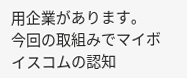用企業があります。
今回の取組みでマイボイスコムの認知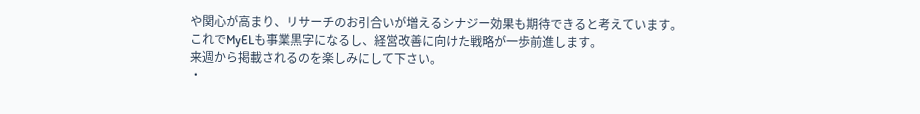や関心が高まり、リサーチのお引合いが増えるシナジー効果も期待できると考えています。
これでMyELも事業黒字になるし、経営改善に向けた戦略が一歩前進します。
来週から掲載されるのを楽しみにして下さい。
・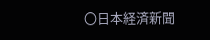〇日本経済新聞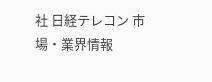社 日経テレコン 市場・業界情報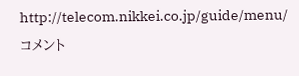http://telecom.nikkei.co.jp/guide/menu/
コメント